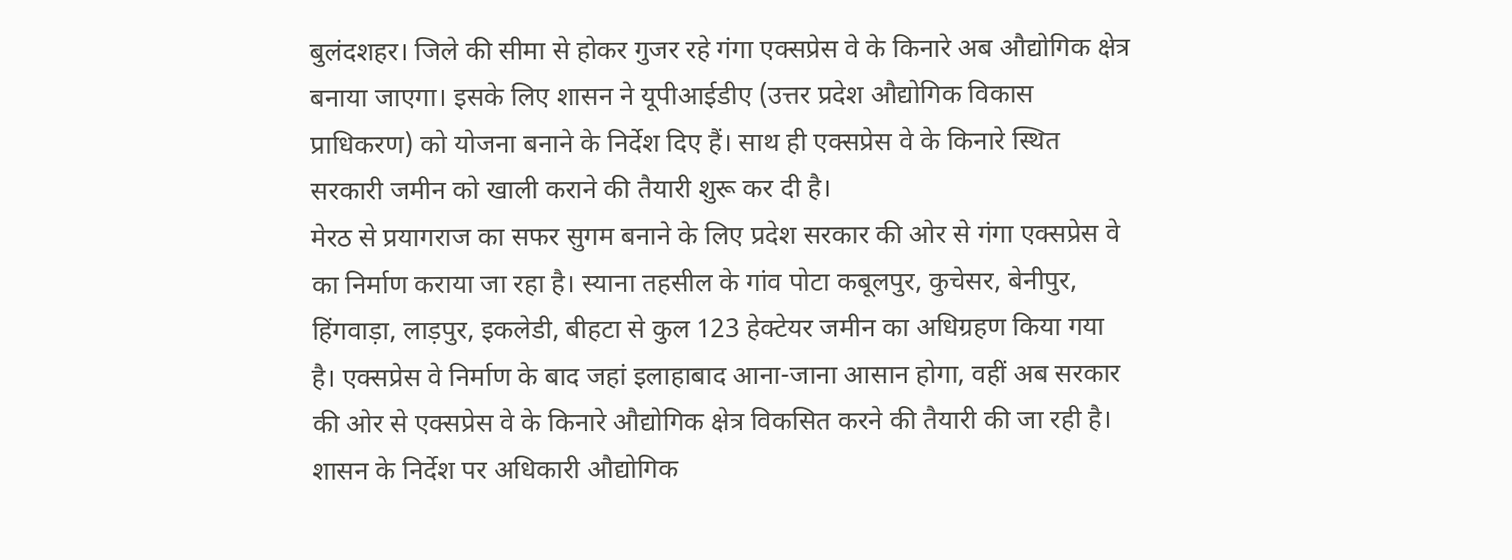बुलंदशहर। जिले की सीमा से होकर गुजर रहे गंगा एक्सप्रेस वे के किनारे अब औद्योगिक क्षेत्र बनाया जाएगा। इसके लिए शासन ने यूपीआईडीए (उत्तर प्रदेश औद्योगिक विकास प्राधिकरण) को योजना बनाने के निर्देश दिए हैं। साथ ही एक्सप्रेस वे के किनारे स्थित सरकारी जमीन को खाली कराने की तैयारी शुरू कर दी है।
मेरठ से प्रयागराज का सफर सुगम बनाने के लिए प्रदेश सरकार की ओर से गंगा एक्सप्रेस वे का निर्माण कराया जा रहा है। स्याना तहसील के गांव पोटा कबूलपुर, कुचेसर, बेनीपुर, हिंगवाड़ा, लाड़पुर, इकलेडी, बीहटा से कुल 123 हेक्टेयर जमीन का अधिग्रहण किया गया है। एक्सप्रेस वे निर्माण के बाद जहां इलाहाबाद आना-जाना आसान होगा, वहीं अब सरकार की ओर से एक्सप्रेस वे के किनारे औद्योगिक क्षेत्र विकसित करने की तैयारी की जा रही है। शासन के निर्देश पर अधिकारी औद्योगिक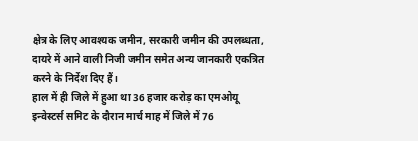क्षेत्र के लिए आवश्यक जमीन, सरकारी जमीन की उपलब्धता, दायरे में आने वाली निजी जमीन समेत अन्य जानकारी एकत्रित करने के निर्देश दिए हैं।
हाल में ही जिले में हुआ था 36 हजार करोड़ का एमओयू
इन्वेस्टर्स समिट के दौरान मार्च माह में जिले में 76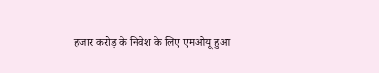हजार करोड़ के निवेश के लिए एमओयू हुआ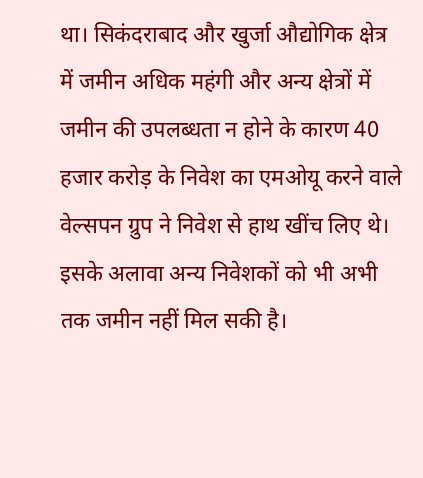था। सिकंदराबाद और खुर्जा औद्योगिक क्षेत्र में जमीन अधिक महंगी और अन्य क्षेत्रों में जमीन की उपलब्धता न होने के कारण 40 हजार करोड़ के निवेश का एमओयू करने वाले वेल्सपन ग्रुप ने निवेश से हाथ खींच लिए थे। इसके अलावा अन्य निवेशकों को भी अभी तक जमीन नहीं मिल सकी है।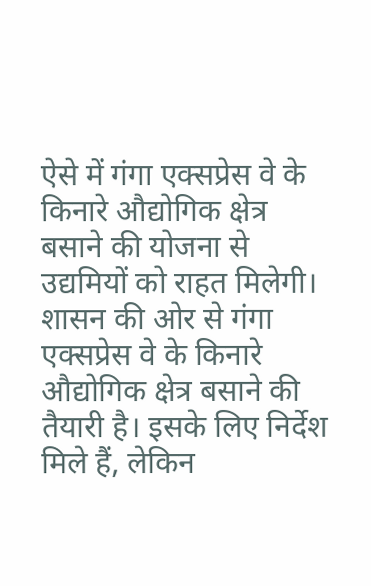ऐसे में गंगा एक्सप्रेस वे के किनारे औद्योगिक क्षेत्र बसाने की योजना से उद्यमियों को राहत मिलेगी।
शासन की ओर से गंगा एक्सप्रेस वे के किनारे औद्योगिक क्षेत्र बसाने की तैयारी है। इसके लिए निर्देश मिले हैं, लेकिन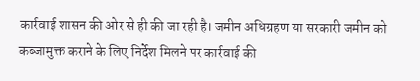कार्रवाई शासन की ओर से ही की जा रही है। जमीन अधिग्रहण या सरकारी जमीन को कब्जामुक्त कराने के लिए निर्देश मिलने पर कार्रवाई की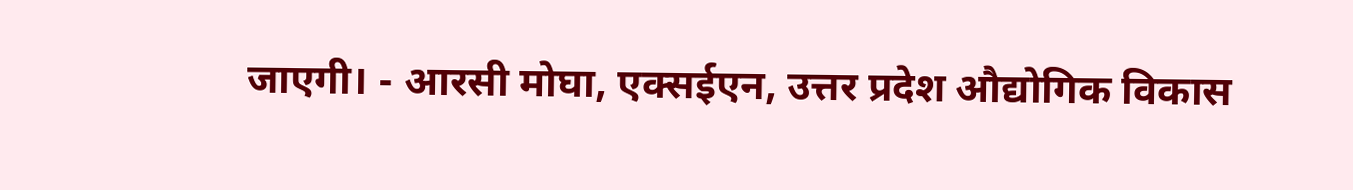जाएगी। - आरसी मोघा, एक्सईएन, उत्तर प्रदेश औद्योगिक विकास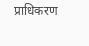प्राधिकरण